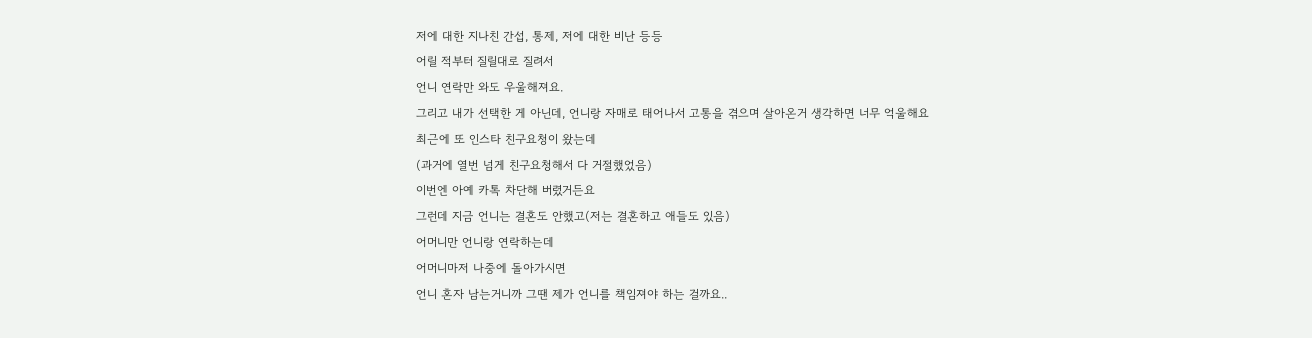저에 대한 지나친 간섭, 통제, 저에 대한 비난 등등
어릴 적부터 질릴대로 질려서
언니 연락만 와도 우울해져요.
그리고 내가 선택한 게 아닌데, 언니랑 자매로 태어나서 고통을 겪으며 살아온거 생각하면 너무 억울해요
최근에 또 인스타 친구요청이 왔는데
(과거에 열번 넘게 친구요청해서 다 거절했었음)
이번엔 아예 카톡 차단해 버렸거든요
그런데 지금 언니는 결혼도 안했고(저는 결혼하고 애들도 있음)
어머니만 언니랑 연락하는데
어머니마저 나중에 돌아가시면
언니 혼자 남는거니까 그땐 제가 언니를 책임져야 하는 걸까요..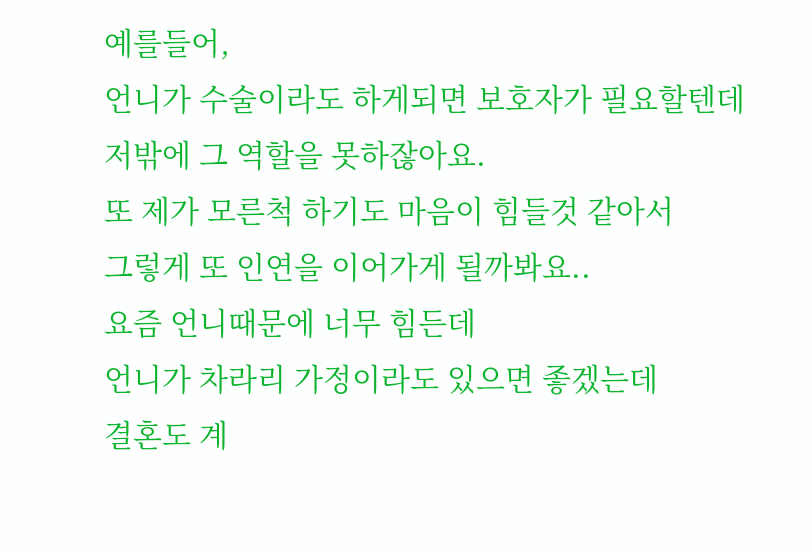예를들어,
언니가 수술이라도 하게되면 보호자가 필요할텐데
저밖에 그 역할을 못하잖아요.
또 제가 모른척 하기도 마음이 힘들것 같아서
그렇게 또 인연을 이어가게 될까봐요..
요즘 언니때문에 너무 힘든데
언니가 차라리 가정이라도 있으면 좋겠는데
결혼도 계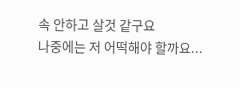속 안하고 살것 같구요
나중에는 저 어떡해야 할까요...